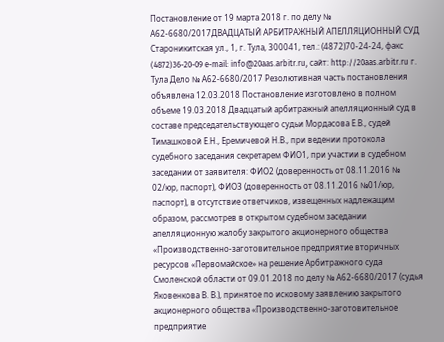Постановление от 19 марта 2018 г. по делу № А62-6680/2017ДВАДЦАТЫЙ АРБИТРАЖНЫЙ АПЕЛЛЯЦИОННЫЙ СУД Староникитская ул., 1, г. Тула, 300041, тел.: (4872)70-24-24, факс (4872)36-20-09 e-mail: info@20aas.arbitr.ru, сайт: http://20aas.arbitr.ru г. Тула Дело № А62-6680/2017 Резолютивная часть постановления объявлена 12.03.2018 Постановление изготовлено в полном объеме 19.03.2018 Двадцатый арбитражный апелляционный суд в составе председательствующего судьи Мордасова Е.В., судей Тимашковой Е.Н., Еремичевой Н.В., при ведении протокола судебного заседания секретарем ФИО1, при участии в судебном заседании от заявителя: ФИО2 (доверенность от 08.11.2016 № 02/юр, паспорт), ФИО3 (доверенность от 08.11.2016 №01/юр, паспорт), в отсутствие ответчиков, извещенных надлежащим образом, рассмотрев в открытом судебном заседании апелляционную жалобу закрытого акционерного общества «Производственно-заготовительное предприятие вторичных ресурсов «Первомайское» на решение Арбитражного суда Смоленской области от 09.01.2018 по делу № А62-6680/2017 (судья Яковенкова В. В.), принятое по исковому заявлению закрытого акционерного общества «Производственно-заготовительное предприятие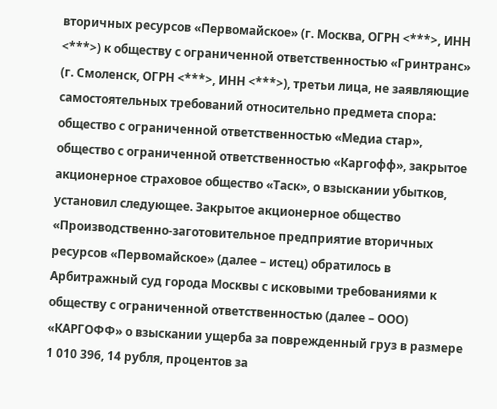вторичных ресурсов «Первомайское» (г. Москва, ОГРН <***>, ИНН <***>) к обществу с ограниченной ответственностью «Гринтранс» (г. Смоленск, ОГРН <***>, ИНН <***>), третьи лица, не заявляющие самостоятельных требований относительно предмета спора: общество с ограниченной ответственностью «Медиа стар», общество с ограниченной ответственностью «Каргофф», закрытое акционерное страховое общество «Таск», о взыскании убытков, установил следующее. Закрытое акционерное общество «Производственно-заготовительное предприятие вторичных ресурсов «Первомайское» (далее – истец) обратилось в Арбитражный суд города Москвы с исковыми требованиями к обществу с ограниченной ответственностью (далее – ООО) «КАРГОФФ» о взыскании ущерба за поврежденный груз в размере 1 010 396, 14 рубля, процентов за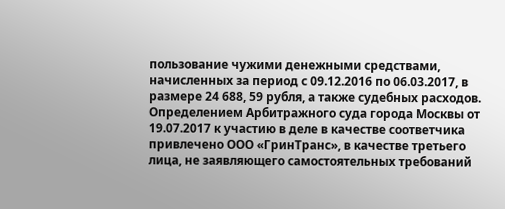пользование чужими денежными средствами, начисленных за период с 09.12.2016 по 06.03.2017, в размере 24 688, 59 рубля, а также судебных расходов. Определением Арбитражного суда города Москвы от 19.07.2017 к участию в деле в качестве соответчика привлечено ООО «ГринТранс», в качестве третьего лица, не заявляющего самостоятельных требований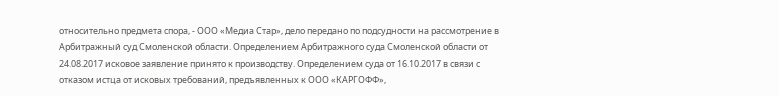относительно предмета спора, - ООО «Медиа Стар», дело передано по подсудности на рассмотрение в Арбитражный суд Смоленской области. Определением Арбитражного суда Смоленской области от 24.08.2017 исковое заявление принято к производству. Определением суда от 16.10.2017 в связи с отказом истца от исковых требований, предъявленных к ООО «КАРГОФФ»,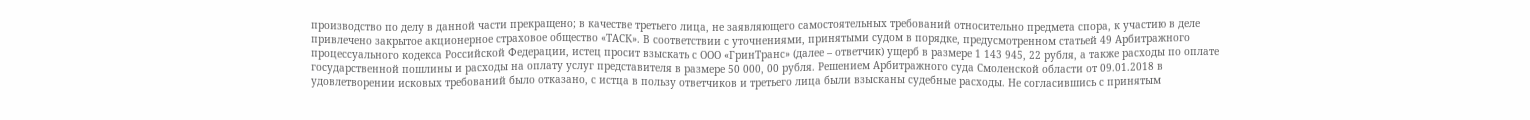производство по делу в данной части прекращено; в качестве третьего лица, не заявляющего самостоятельных требований относительно предмета спора, к участию в деле привлечено закрытое акционерное страховое общество «ТАСК». В соответствии с уточнениями, принятыми судом в порядке, предусмотренном статьей 49 Арбитражного процессуального кодекса Российской Федерации, истец просит взыскать с ООО «ГринТранс» (далее – ответчик) ущерб в размере 1 143 945, 22 рубля, а также расходы по оплате государственной пошлины и расходы на оплату услуг представителя в размере 50 000, 00 рубля. Решением Арбитражного суда Смоленской области от 09.01.2018 в удовлетворении исковых требований было отказано, с истца в пользу ответчиков и третьего лица были взысканы судебные расходы. Не согласившись с принятым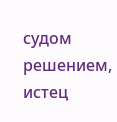судом решением, истец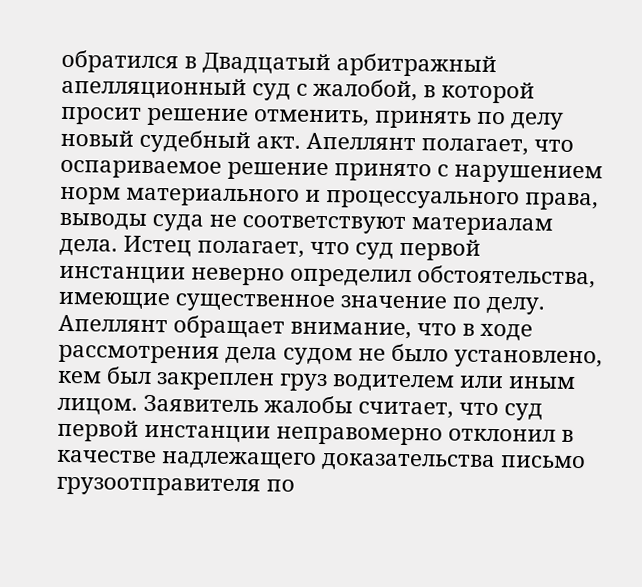обратился в Двадцатый арбитражный апелляционный суд с жалобой, в которой просит решение отменить, принять по делу новый судебный акт. Апеллянт полагает, что оспариваемое решение принято с нарушением норм материального и процессуального права, выводы суда не соответствуют материалам дела. Истец полагает, что суд первой инстанции неверно определил обстоятельства, имеющие существенное значение по делу. Апеллянт обращает внимание, что в ходе рассмотрения дела судом не было установлено, кем был закреплен груз водителем или иным лицом. Заявитель жалобы считает, что суд первой инстанции неправомерно отклонил в качестве надлежащего доказательства письмо грузоотправителя по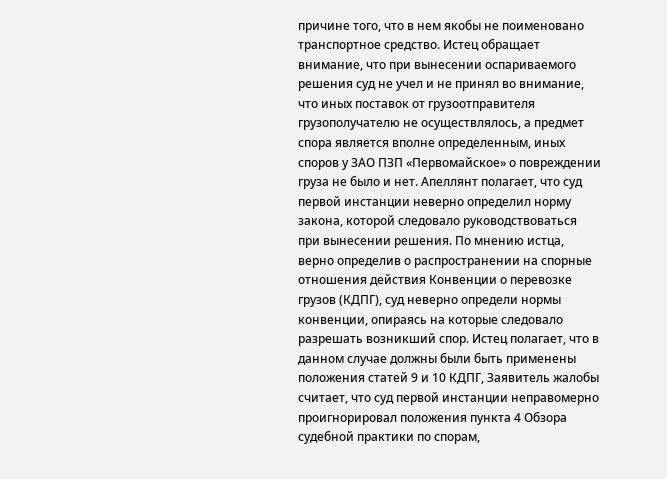причине того, что в нем якобы не поименовано транспортное средство. Истец обращает внимание, что при вынесении оспариваемого решения суд не учел и не принял во внимание, что иных поставок от грузоотправителя грузополучателю не осуществлялось, а предмет спора является вполне определенным, иных споров у ЗАО ПЗП «Первомайское» о повреждении груза не было и нет. Апеллянт полагает, что суд первой инстанции неверно определил норму закона, которой следовало руководствоваться при вынесении решения. По мнению истца, верно определив о распространении на спорные отношения действия Конвенции о перевозке грузов (КДПГ), суд неверно определи нормы конвенции, опираясь на которые следовало разрешать возникший спор. Истец полагает, что в данном случае должны были быть применены положения статей 9 и 10 КДПГ, Заявитель жалобы считает, что суд первой инстанции неправомерно проигнорировал положения пункта 4 Обзора судебной практики по спорам,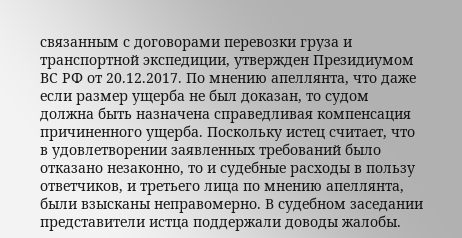связанным с договорами перевозки груза и транспортной экспедиции, утвержден Президиумом ВС РФ от 20.12.2017. По мнению апеллянта, что даже если размер ущерба не был доказан, то судом должна быть назначена справедливая компенсация причиненного ущерба. Поскольку истец считает, что в удовлетворении заявленных требований было отказано незаконно, то и судебные расходы в пользу ответчиков, и третьего лица по мнению апеллянта, были взысканы неправомерно. В судебном заседании представители истца поддержали доводы жалобы.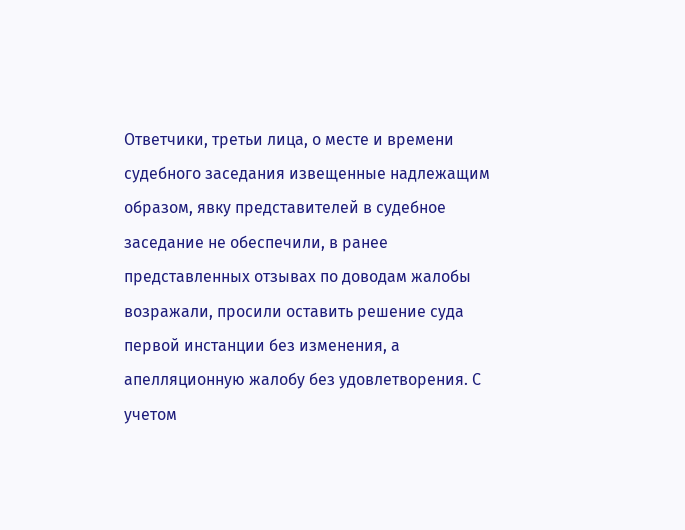Ответчики, третьи лица, о месте и времени судебного заседания извещенные надлежащим образом, явку представителей в судебное заседание не обеспечили, в ранее представленных отзывах по доводам жалобы возражали, просили оставить решение суда первой инстанции без изменения, а апелляционную жалобу без удовлетворения. С учетом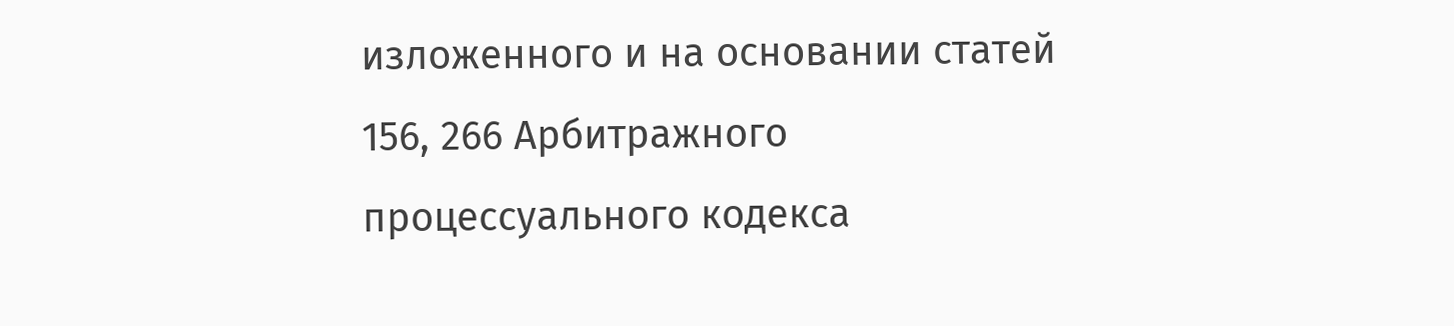изложенного и на основании статей 156, 266 Арбитражного процессуального кодекса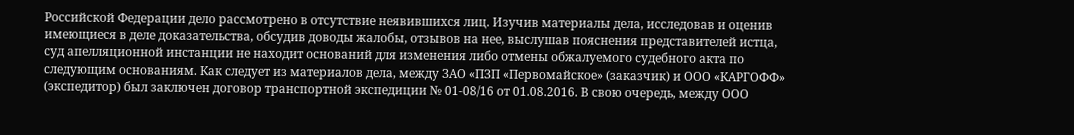Российской Федерации дело рассмотрено в отсутствие неявившихся лиц. Изучив материалы дела, исследовав и оценив имеющиеся в деле доказательства, обсудив доводы жалобы, отзывов на нее, выслушав пояснения представителей истца, суд апелляционной инстанции не находит оснований для изменения либо отмены обжалуемого судебного акта по следующим основаниям. Как следует из материалов дела, между ЗАО «ПЗП «Первомайское» (заказчик) и ООО «КАРГОФФ» (экспедитор) был заключен договор транспортной экспедиции № 01-08/16 от 01.08.2016. В свою очередь, между ООО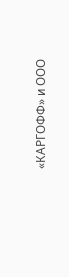«КАРГОФФ» и ООО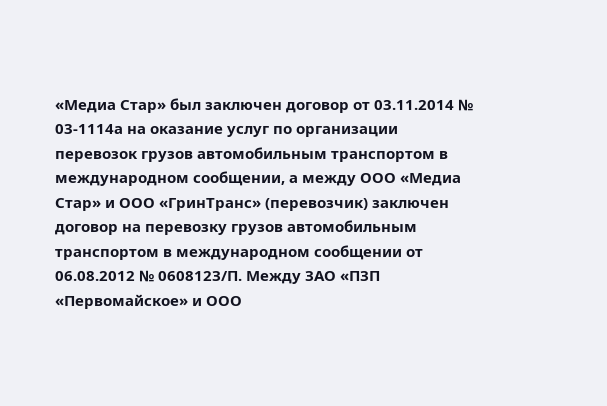«Медиа Стар» был заключен договор от 03.11.2014 № 03-1114а на оказание услуг по организации перевозок грузов автомобильным транспортом в международном сообщении, а между ООО «Медиа Стар» и ООО «ГринТранс» (перевозчик) заключен договор на перевозку грузов автомобильным транспортом в международном сообщении от 06.08.2012 № 060812З/П. Между ЗАО «ПЗП «Первомайское» и ООО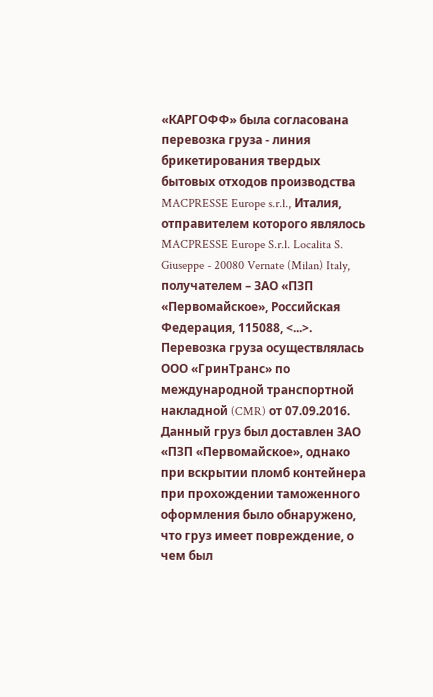«КАРГОФФ» была согласована перевозка груза - линия брикетирования твердых бытовых отходов производства MACPRESSE Europe s.r.l., Италия, отправителем которого являлось MACPRESSE Europe S.r.l. Localita S. Giuseppe - 20080 Vernate (Milan) Italy, получателем – ЗАО «ПЗП «Первомайское», Российская Федерация, 115088, <...>. Перевозка груза осуществлялась ООО «ГринТранс» по международной транспортной накладной (CMR) от 07.09.2016. Данный груз был доставлен ЗАО «ПЗП «Первомайское», однако при вскрытии пломб контейнера при прохождении таможенного оформления было обнаружено, что груз имеет повреждение, о чем был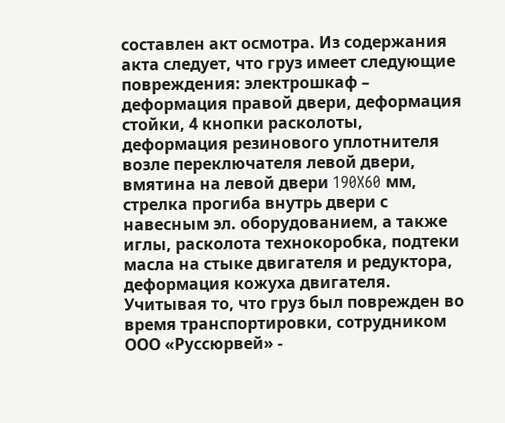составлен акт осмотра. Из содержания акта следует, что груз имеет следующие повреждения: электрошкаф – деформация правой двери, деформация стойки, 4 кнопки расколоты, деформация резинового уплотнителя возле переключателя левой двери, вмятина на левой двери 190X60 мм, стрелка прогиба внутрь двери с навесным эл. оборудованием, а также иглы, расколота технокоробка, подтеки масла на стыке двигателя и редуктора, деформация кожуха двигателя. Учитывая то, что груз был поврежден во время транспортировки, сотрудником ООО «Руссюрвей» -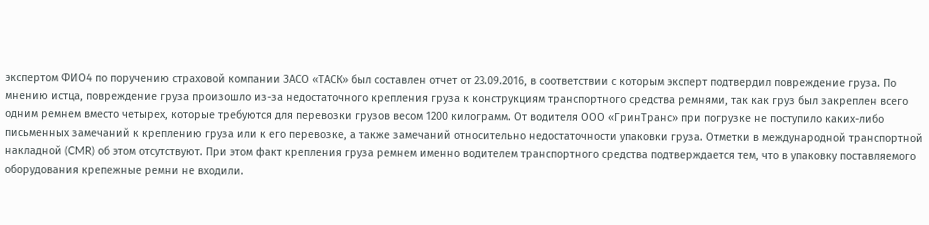экспертом ФИО4 по поручению страховой компании ЗАСО «ТАСК» был составлен отчет от 23.09.2016, в соответствии с которым эксперт подтвердил повреждение груза. По мнению истца, повреждение груза произошло из-за недостаточного крепления груза к конструкциям транспортного средства ремнями, так как груз был закреплен всего одним ремнем вместо четырех, которые требуются для перевозки грузов весом 1200 килограмм. От водителя ООО «ГринТранс» при погрузке не поступило каких-либо письменных замечаний к креплению груза или к его перевозке, а также замечаний относительно недостаточности упаковки груза. Отметки в международной транспортной накладной (CMR) об этом отсутствуют. При этом факт крепления груза ремнем именно водителем транспортного средства подтверждается тем, что в упаковку поставляемого оборудования крепежные ремни не входили.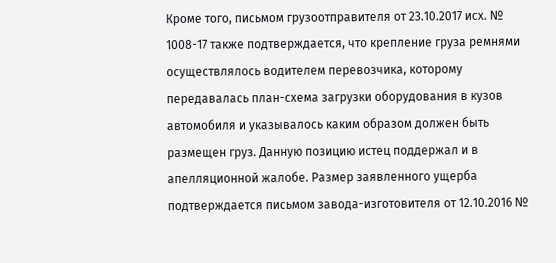Кроме того, письмом грузоотправителя от 23.10.2017 исх. № 1008-17 также подтверждается, что крепление груза ремнями осуществлялось водителем перевозчика, которому передавалась план-схема загрузки оборудования в кузов автомобиля и указывалось каким образом должен быть размещен груз. Данную позицию истец поддержал и в апелляционной жалобе. Размер заявленного ущерба подтверждается письмом завода-изготовителя от 12.10.2016 №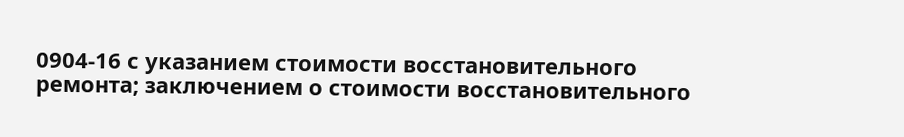0904-16 с указанием стоимости восстановительного ремонта; заключением о стоимости восстановительного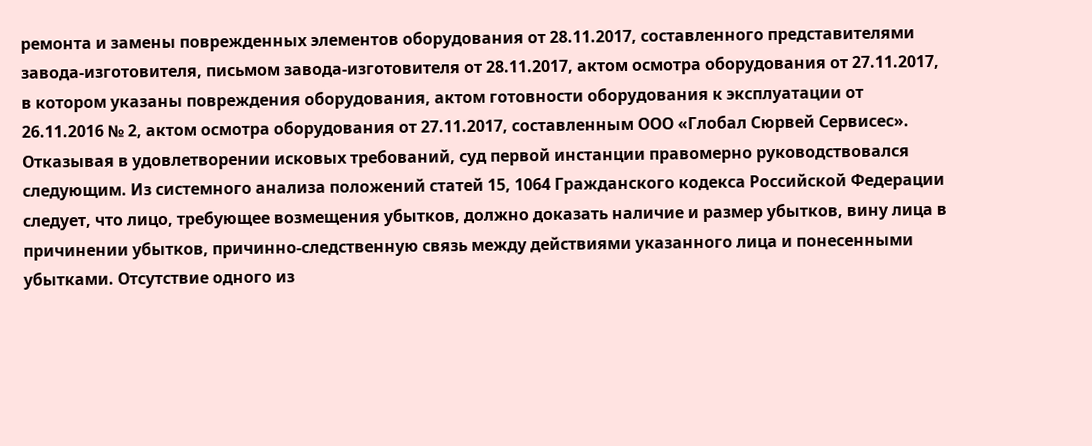ремонта и замены поврежденных элементов оборудования от 28.11.2017, составленного представителями завода-изготовителя, письмом завода-изготовителя от 28.11.2017, актом осмотра оборудования от 27.11.2017, в котором указаны повреждения оборудования, актом готовности оборудования к эксплуатации от 26.11.2016 № 2, актом осмотра оборудования от 27.11.2017, составленным ООО «Глобал Сюрвей Сервисес». Отказывая в удовлетворении исковых требований, суд первой инстанции правомерно руководствовался следующим. Из системного анализа положений статей 15, 1064 Гражданского кодекса Российской Федерации следует, что лицо, требующее возмещения убытков, должно доказать наличие и размер убытков, вину лица в причинении убытков, причинно-следственную связь между действиями указанного лица и понесенными убытками. Отсутствие одного из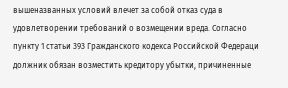вышеназванных условий влечет за собой отказ суда в удовлетворении требований о возмещении вреда. Согласно пункту 1 статьи 393 Гражданского кодекса Российской Федераци должник обязан возместить кредитору убытки, причиненные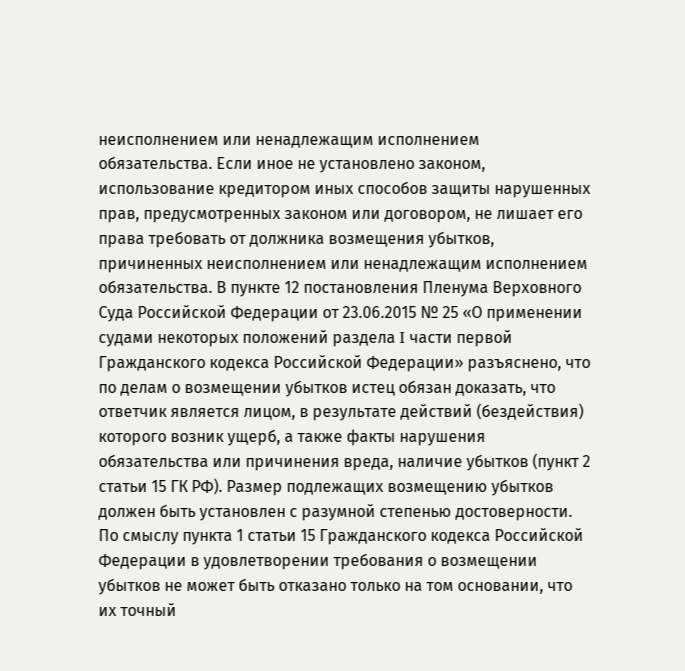неисполнением или ненадлежащим исполнением обязательства. Если иное не установлено законом, использование кредитором иных способов защиты нарушенных прав, предусмотренных законом или договором, не лишает его права требовать от должника возмещения убытков, причиненных неисполнением или ненадлежащим исполнением обязательства. В пункте 12 постановления Пленума Верховного Суда Российской Федерации от 23.06.2015 № 25 «О применении судами некоторых положений раздела I части первой Гражданского кодекса Российской Федерации» разъяснено, что по делам о возмещении убытков истец обязан доказать, что ответчик является лицом, в результате действий (бездействия) которого возник ущерб, а также факты нарушения обязательства или причинения вреда, наличие убытков (пункт 2 статьи 15 ГК РФ). Размер подлежащих возмещению убытков должен быть установлен с разумной степенью достоверности. По смыслу пункта 1 статьи 15 Гражданского кодекса Российской Федерации в удовлетворении требования о возмещении убытков не может быть отказано только на том основании, что их точный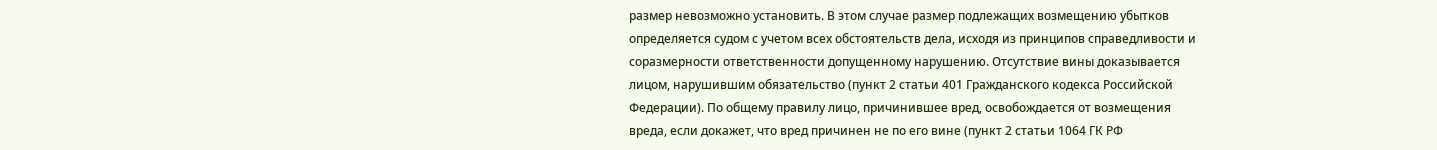размер невозможно установить. В этом случае размер подлежащих возмещению убытков определяется судом с учетом всех обстоятельств дела, исходя из принципов справедливости и соразмерности ответственности допущенному нарушению. Отсутствие вины доказывается лицом, нарушившим обязательство (пункт 2 статьи 401 Гражданского кодекса Российской Федерации). По общему правилу лицо, причинившее вред, освобождается от возмещения вреда, если докажет, что вред причинен не по его вине (пункт 2 статьи 1064 ГК РФ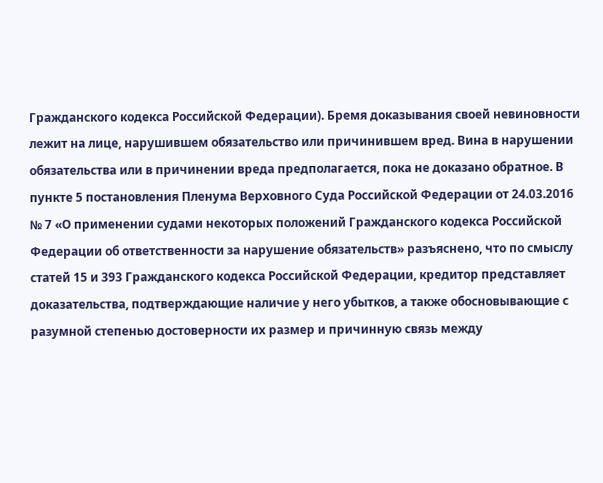Гражданского кодекса Российской Федерации). Бремя доказывания своей невиновности лежит на лице, нарушившем обязательство или причинившем вред. Вина в нарушении обязательства или в причинении вреда предполагается, пока не доказано обратное. В пункте 5 постановления Пленума Верховного Суда Российской Федерации от 24.03.2016 № 7 «О применении судами некоторых положений Гражданского кодекса Российской Федерации об ответственности за нарушение обязательств» разъяснено, что по смыслу статей 15 и 393 Гражданского кодекса Российской Федерации, кредитор представляет доказательства, подтверждающие наличие у него убытков, а также обосновывающие с разумной степенью достоверности их размер и причинную связь между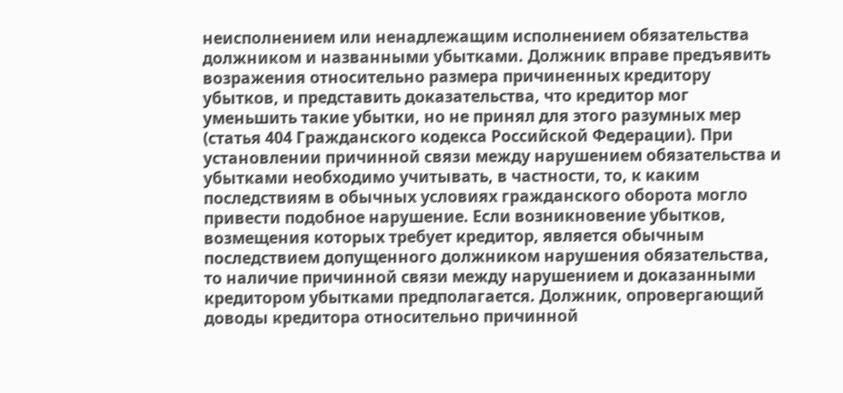неисполнением или ненадлежащим исполнением обязательства должником и названными убытками. Должник вправе предъявить возражения относительно размера причиненных кредитору убытков, и представить доказательства, что кредитор мог уменьшить такие убытки, но не принял для этого разумных мер (статья 404 Гражданского кодекса Российской Федерации). При установлении причинной связи между нарушением обязательства и убытками необходимо учитывать, в частности, то, к каким последствиям в обычных условиях гражданского оборота могло привести подобное нарушение. Если возникновение убытков, возмещения которых требует кредитор, является обычным последствием допущенного должником нарушения обязательства, то наличие причинной связи между нарушением и доказанными кредитором убытками предполагается. Должник, опровергающий доводы кредитора относительно причинной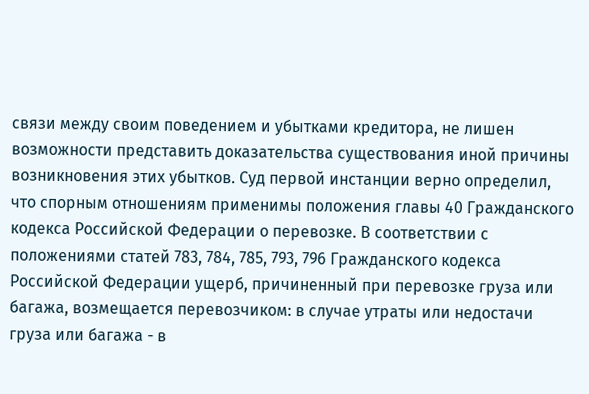связи между своим поведением и убытками кредитора, не лишен возможности представить доказательства существования иной причины возникновения этих убытков. Суд первой инстанции верно определил, что спорным отношениям применимы положения главы 40 Гражданского кодекса Российской Федерации о перевозке. В соответствии с положениями статей 783, 784, 785, 793, 796 Гражданского кодекса Российской Федерации ущерб, причиненный при перевозке груза или багажа, возмещается перевозчиком: в случае утраты или недостачи груза или багажа - в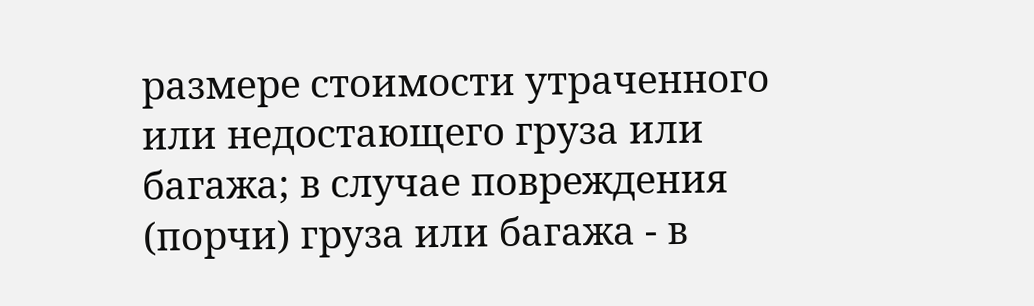размере стоимости утраченного или недостающего груза или багажа; в случае повреждения (порчи) груза или багажа - в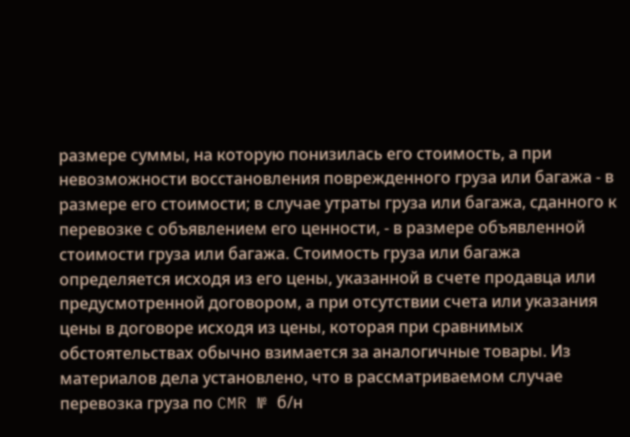размере суммы, на которую понизилась его стоимость, а при невозможности восстановления поврежденного груза или багажа - в размере его стоимости; в случае утраты груза или багажа, сданного к перевозке с объявлением его ценности, - в размере объявленной стоимости груза или багажа. Стоимость груза или багажа определяется исходя из его цены, указанной в счете продавца или предусмотренной договором, а при отсутствии счета или указания цены в договоре исходя из цены, которая при сравнимых обстоятельствах обычно взимается за аналогичные товары. Из материалов дела установлено, что в рассматриваемом случае перевозка груза по CMR № б/н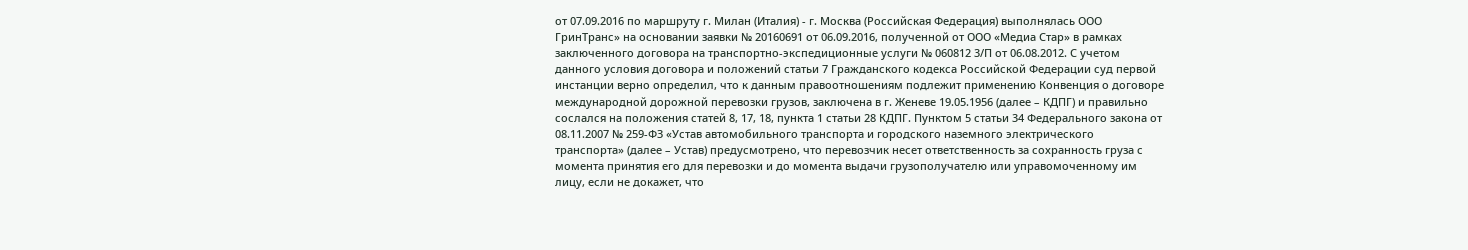от 07.09.2016 по маршруту г. Милан (Италия) - г. Москва (Российская Федерация) выполнялась ООО ГринТранс» на основании заявки № 20160691 от 06.09.2016, полученной от ООО «Медиа Стар» в рамках заключенного договора на транспортно-экспедиционные услуги № 060812 3/П от 06.08.2012. С учетом данного условия договора и положений статьи 7 Гражданского кодекса Российской Федерации суд первой инстанции верно определил, что к данным правоотношениям подлежит применению Конвенция о договоре международной дорожной перевозки грузов, заключена в г. Женеве 19.05.1956 (далее – КДПГ) и правильно сослался на положения статей 8, 17, 18, пункта 1 статьи 28 КДПГ. Пунктом 5 статьи 34 Федерального закона от 08.11.2007 № 259-ФЗ «Устав автомобильного транспорта и городского наземного электрического транспорта» (далее – Устав) предусмотрено, что перевозчик несет ответственность за сохранность груза с момента принятия его для перевозки и до момента выдачи грузополучателю или управомоченному им лицу, если не докажет, что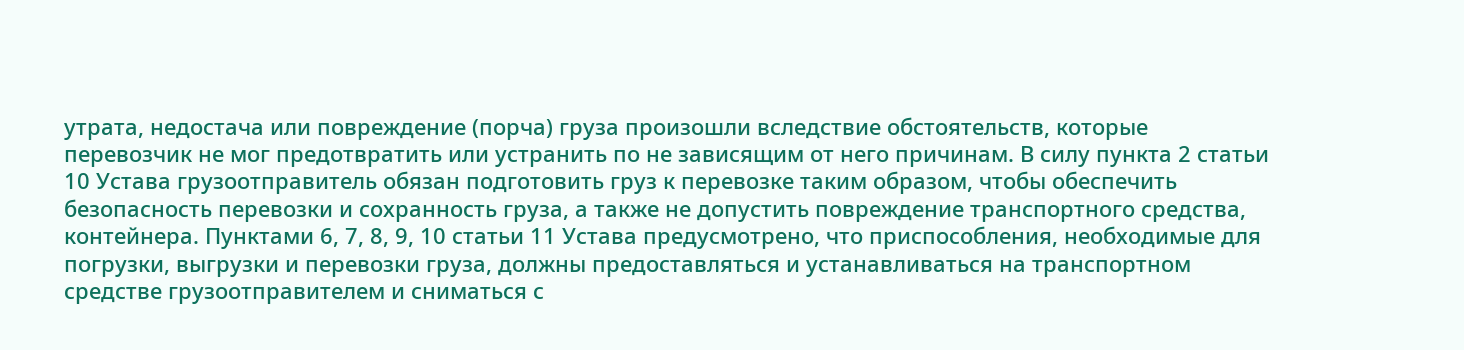утрата, недостача или повреждение (порча) груза произошли вследствие обстоятельств, которые перевозчик не мог предотвратить или устранить по не зависящим от него причинам. В силу пункта 2 статьи 10 Устава грузоотправитель обязан подготовить груз к перевозке таким образом, чтобы обеспечить безопасность перевозки и сохранность груза, а также не допустить повреждение транспортного средства, контейнера. Пунктами 6, 7, 8, 9, 10 статьи 11 Устава предусмотрено, что приспособления, необходимые для погрузки, выгрузки и перевозки груза, должны предоставляться и устанавливаться на транспортном средстве грузоотправителем и сниматься с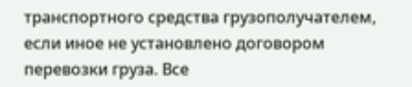транспортного средства грузополучателем, если иное не установлено договором перевозки груза. Все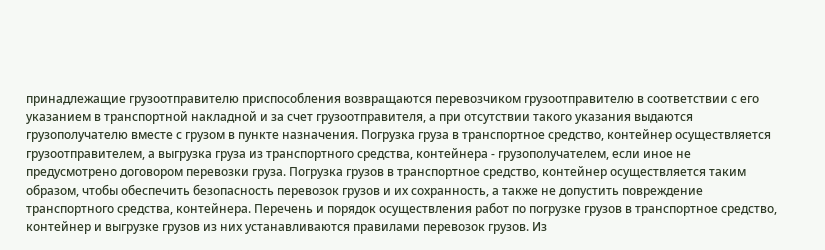принадлежащие грузоотправителю приспособления возвращаются перевозчиком грузоотправителю в соответствии с его указанием в транспортной накладной и за счет грузоотправителя, а при отсутствии такого указания выдаются грузополучателю вместе с грузом в пункте назначения. Погрузка груза в транспортное средство, контейнер осуществляется грузоотправителем, а выгрузка груза из транспортного средства, контейнера - грузополучателем, если иное не предусмотрено договором перевозки груза. Погрузка грузов в транспортное средство, контейнер осуществляется таким образом, чтобы обеспечить безопасность перевозок грузов и их сохранность, а также не допустить повреждение транспортного средства, контейнера. Перечень и порядок осуществления работ по погрузке грузов в транспортное средство, контейнер и выгрузке грузов из них устанавливаются правилами перевозок грузов. Из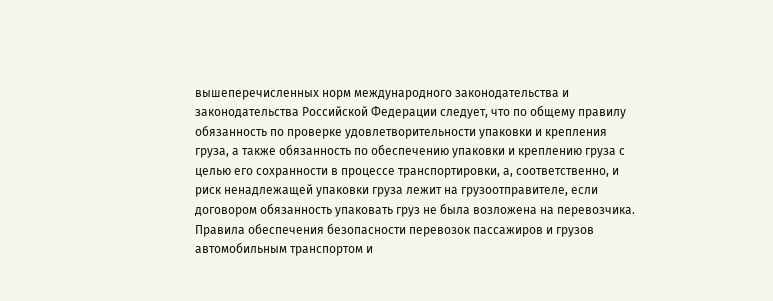вышеперечисленных норм международного законодательства и законодательства Российской Федерации следует, что по общему правилу обязанность по проверке удовлетворительности упаковки и крепления груза, а также обязанность по обеспечению упаковки и креплению груза с целью его сохранности в процессе транспортировки, а, соответственно, и риск ненадлежащей упаковки груза лежит на грузоотправителе, если договором обязанность упаковать груз не была возложена на перевозчика. Правила обеспечения безопасности перевозок пассажиров и грузов автомобильным транспортом и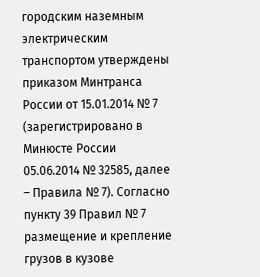городским наземным электрическим транспортом утверждены приказом Минтранса России от 15.01.2014 № 7 (зарегистрировано в Минюсте России 05.06.2014 № 32585, далее – Правила № 7). Согласно пункту 39 Правил № 7 размещение и крепление грузов в кузове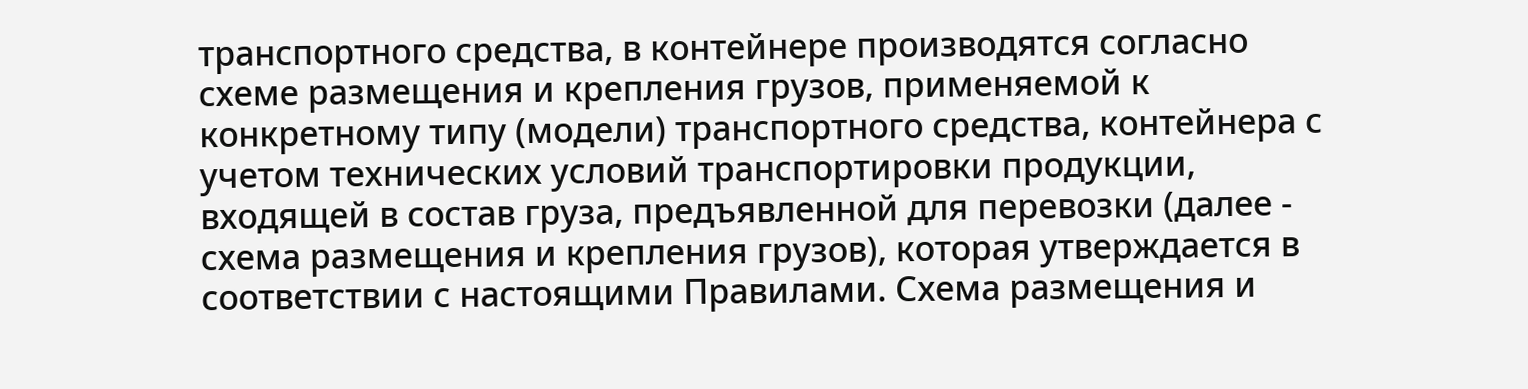транспортного средства, в контейнере производятся согласно схеме размещения и крепления грузов, применяемой к конкретному типу (модели) транспортного средства, контейнера с учетом технических условий транспортировки продукции, входящей в состав груза, предъявленной для перевозки (далее - схема размещения и крепления грузов), которая утверждается в соответствии с настоящими Правилами. Схема размещения и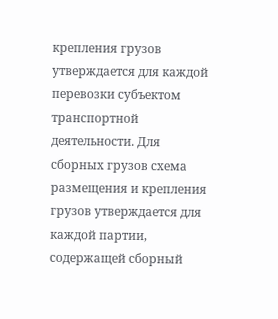крепления грузов утверждается для каждой перевозки субъектом транспортной деятельности. Для сборных грузов схема размещения и крепления грузов утверждается для каждой партии, содержащей сборный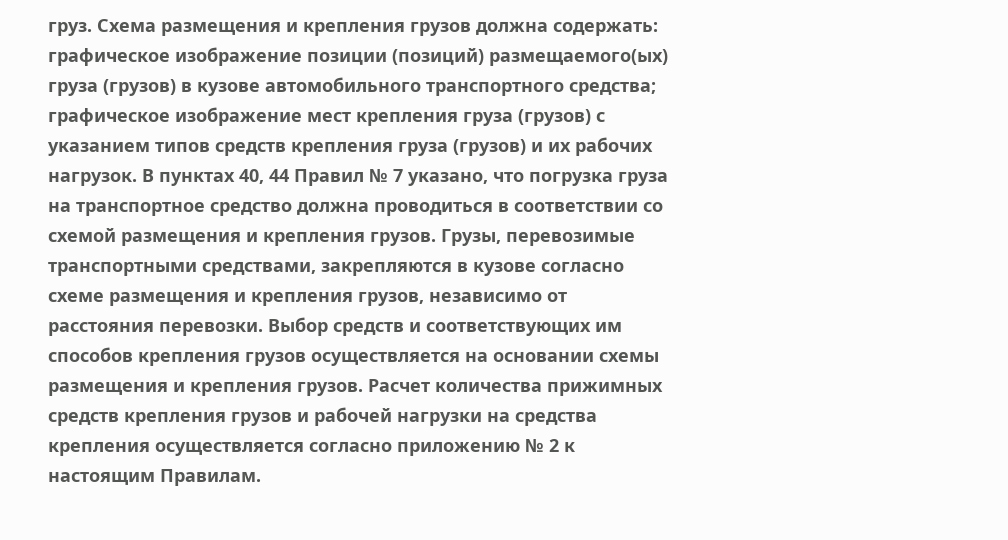груз. Схема размещения и крепления грузов должна содержать: графическое изображение позиции (позиций) размещаемого(ых) груза (грузов) в кузове автомобильного транспортного средства; графическое изображение мест крепления груза (грузов) с указанием типов средств крепления груза (грузов) и их рабочих нагрузок. В пунктах 40, 44 Правил № 7 указано, что погрузка груза на транспортное средство должна проводиться в соответствии со схемой размещения и крепления грузов. Грузы, перевозимые транспортными средствами, закрепляются в кузове согласно схеме размещения и крепления грузов, независимо от расстояния перевозки. Выбор средств и соответствующих им способов крепления грузов осуществляется на основании схемы размещения и крепления грузов. Расчет количества прижимных средств крепления грузов и рабочей нагрузки на средства крепления осуществляется согласно приложению № 2 к настоящим Правилам.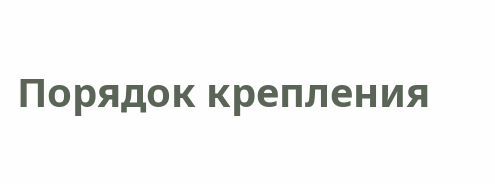Порядок крепления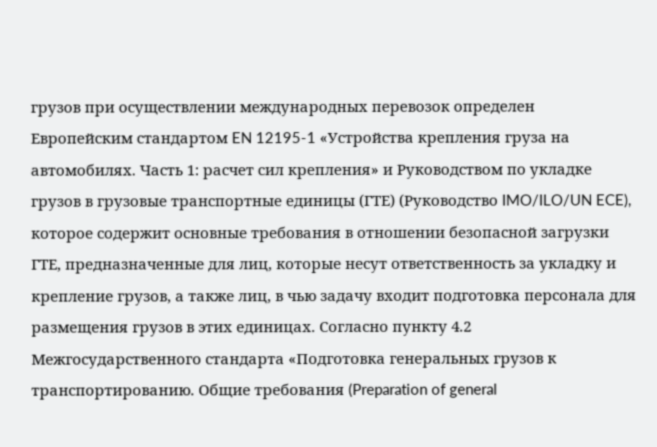грузов при осуществлении международных перевозок определен Европейским стандартом EN 12195-1 «Устройства крепления груза на автомобилях. Часть 1: расчет сил крепления» и Руководством по укладке грузов в грузовые транспортные единицы (ГТЕ) (Руководство IMO/ILO/UN ECE), которое содержит основные требования в отношении безопасной загрузки ГТЕ, предназначенные для лиц, которые несут ответственность за укладку и крепление грузов, а также лиц, в чью задачу входит подготовка персонала для размещения грузов в этих единицах. Согласно пункту 4.2 Межгосударственного стандарта «Подготовка генеральных грузов к транспортированию. Общие требования (Preparation of general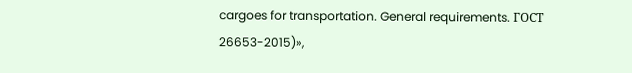cargoes for transportation. General requirements. ГОСТ 26653-2015)»,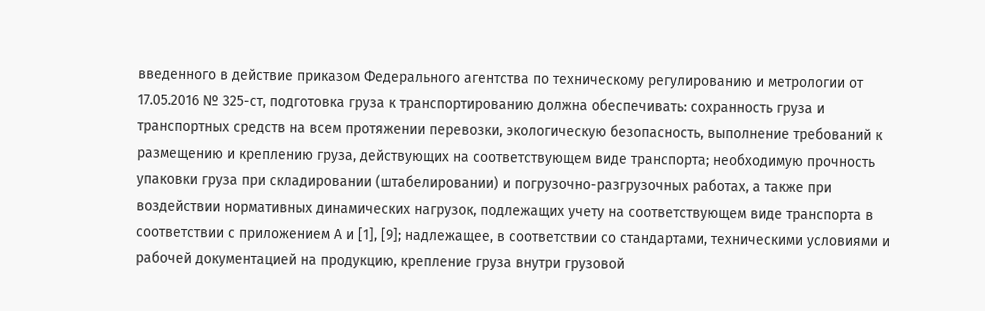введенного в действие приказом Федерального агентства по техническому регулированию и метрологии от 17.05.2016 № 325-ст, подготовка груза к транспортированию должна обеспечивать: сохранность груза и транспортных средств на всем протяжении перевозки, экологическую безопасность, выполнение требований к размещению и креплению груза, действующих на соответствующем виде транспорта; необходимую прочность упаковки груза при складировании (штабелировании) и погрузочно-разгрузочных работах, а также при воздействии нормативных динамических нагрузок, подлежащих учету на соответствующем виде транспорта в соответствии с приложением А и [1], [9]; надлежащее, в соответствии со стандартами, техническими условиями и рабочей документацией на продукцию, крепление груза внутри грузовой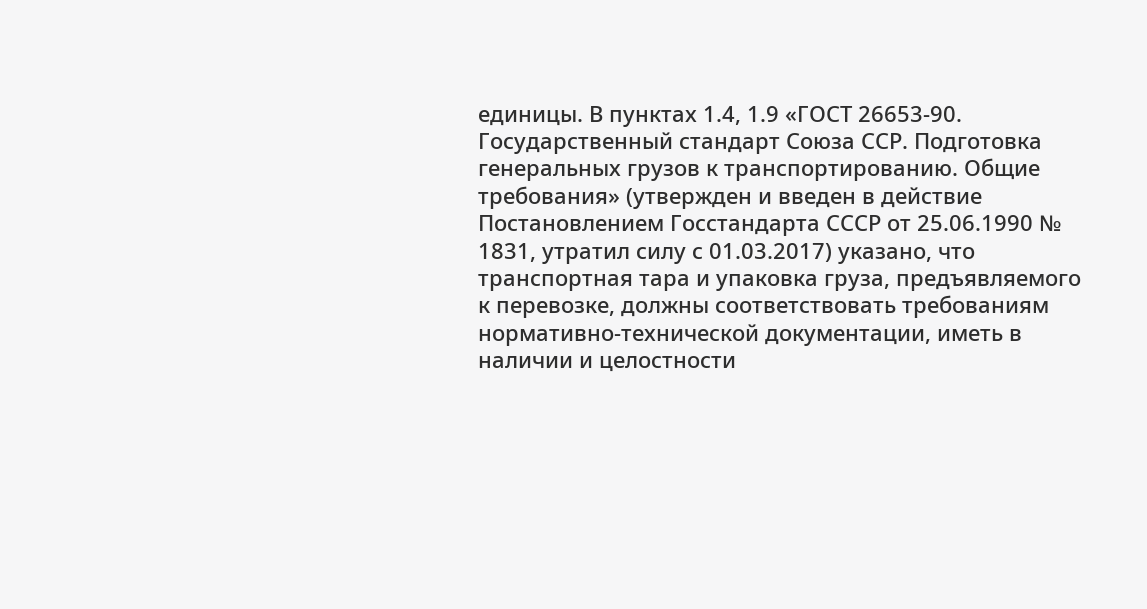единицы. В пунктах 1.4, 1.9 «ГОСТ 26653-90. Государственный стандарт Союза ССР. Подготовка генеральных грузов к транспортированию. Общие требования» (утвержден и введен в действие Постановлением Госстандарта СССР от 25.06.1990 № 1831, утратил силу с 01.03.2017) указано, что транспортная тара и упаковка груза, предъявляемого к перевозке, должны соответствовать требованиям нормативно-технической документации, иметь в наличии и целостности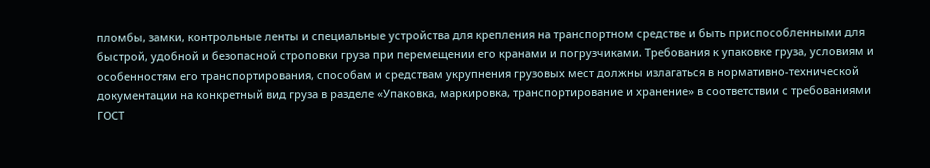пломбы, замки, контрольные ленты и специальные устройства для крепления на транспортном средстве и быть приспособленными для быстрой, удобной и безопасной строповки груза при перемещении его кранами и погрузчиками. Требования к упаковке груза, условиям и особенностям его транспортирования, способам и средствам укрупнения грузовых мест должны излагаться в нормативно-технической документации на конкретный вид груза в разделе «Упаковка, маркировка, транспортирование и хранение» в соответствии с требованиями ГОСТ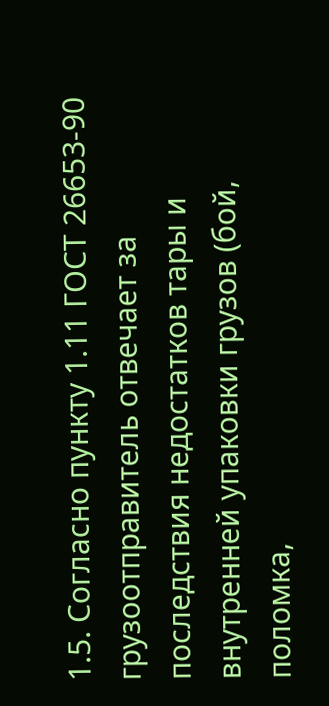1.5. Согласно пункту 1.11 ГОСТ 26653-90 грузоотправитель отвечает за последствия недостатков тары и внутренней упаковки грузов (бой, поломка,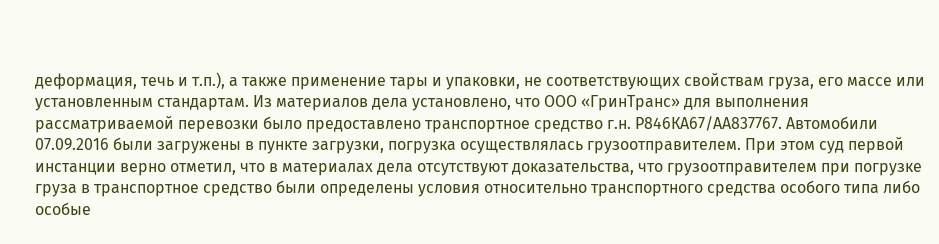деформация, течь и т.п.), а также применение тары и упаковки, не соответствующих свойствам груза, его массе или установленным стандартам. Из материалов дела установлено, что ООО «ГринТранс» для выполнения рассматриваемой перевозки было предоставлено транспортное средство г.н. Р846КА67/АА837767. Автомобили 07.09.2016 были загружены в пункте загрузки, погрузка осуществлялась грузоотправителем. При этом суд первой инстанции верно отметил, что в материалах дела отсутствуют доказательства, что грузоотправителем при погрузке груза в транспортное средство были определены условия относительно транспортного средства особого типа либо особые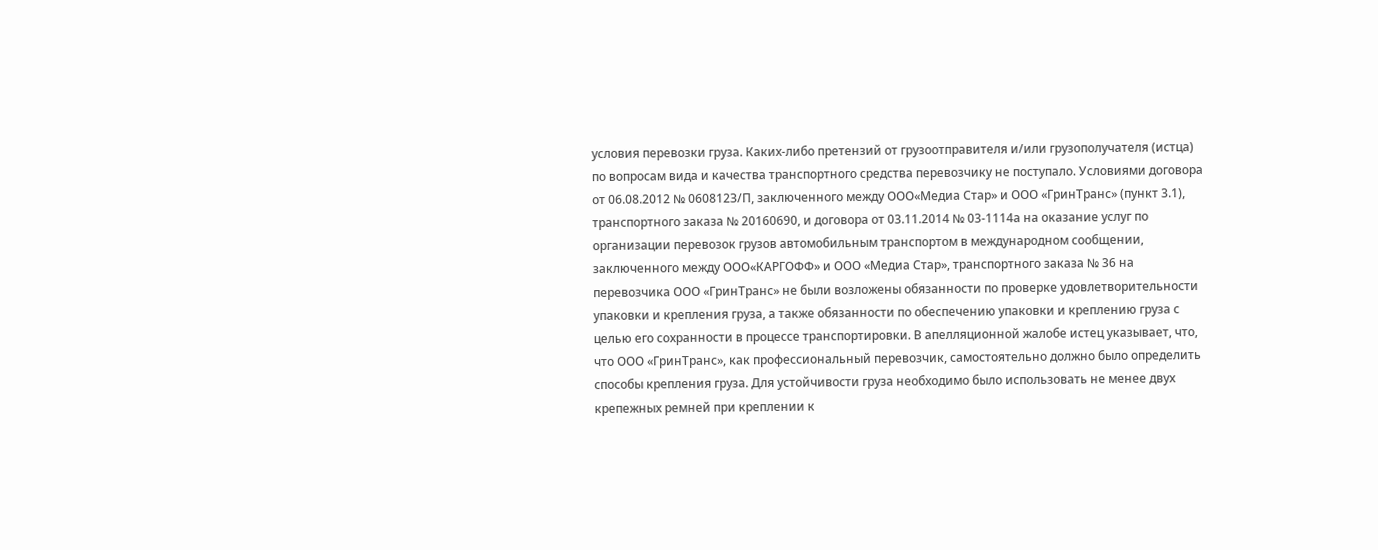условия перевозки груза. Каких-либо претензий от грузоотправителя и/или грузополучателя (истца) по вопросам вида и качества транспортного средства перевозчику не поступало. Условиями договора от 06.08.2012 № 060812З/П, заключенного между ООО«Медиа Стар» и ООО «ГринТранс» (пункт 3.1), транспортного заказа № 20160690, и договора от 03.11.2014 № 03-1114а на оказание услуг по организации перевозок грузов автомобильным транспортом в международном сообщении, заключенного между ООО«КАРГОФФ» и ООО «Медиа Стар», транспортного заказа № 36 на перевозчика ООО «ГринТранс» не были возложены обязанности по проверке удовлетворительности упаковки и крепления груза, а также обязанности по обеспечению упаковки и креплению груза с целью его сохранности в процессе транспортировки. В апелляционной жалобе истец указывает, что, что ООО «ГринТранс», как профессиональный перевозчик, самостоятельно должно было определить способы крепления груза. Для устойчивости груза необходимо было использовать не менее двух крепежных ремней при креплении к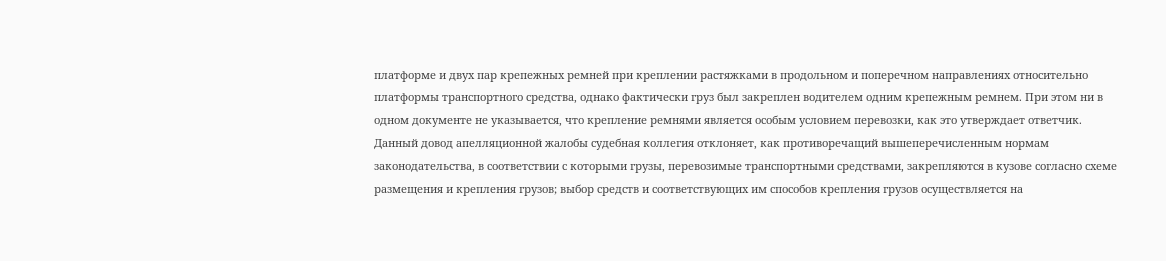платформе и двух пар крепежных ремней при креплении растяжками в продольном и поперечном направлениях относительно платформы транспортного средства, однако фактически груз был закреплен водителем одним крепежным ремнем. При этом ни в одном документе не указывается, что крепление ремнями является особым условием перевозки, как это утверждает ответчик. Данный довод апелляционной жалобы судебная коллегия отклоняет, как противоречащий вышеперечисленным нормам законодательства, в соответствии с которыми грузы, перевозимые транспортными средствами, закрепляются в кузове согласно схеме размещения и крепления грузов; выбор средств и соответствующих им способов крепления грузов осуществляется на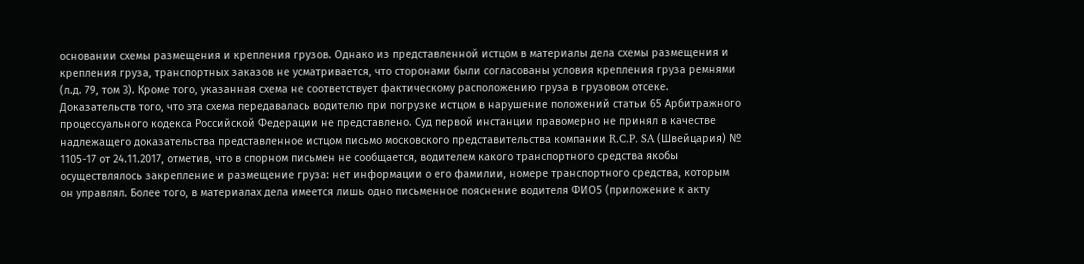основании схемы размещения и крепления грузов. Однако из представленной истцом в материалы дела схемы размещения и крепления груза, транспортных заказов не усматривается, что сторонами были согласованы условия крепления груза ремнями (л.д. 79, том 3). Кроме того, указанная схема не соответствует фактическому расположению груза в грузовом отсеке. Доказательств того, что эта схема передавалась водителю при погрузке истцом в нарушение положений статьи 65 Арбитражного процессуального кодекса Российской Федерации не представлено. Суд первой инстанции правомерно не принял в качестве надлежащего доказательства представленное истцом письмо московского представительства компании R.C.P. SA (Швейцария) № 1105-17 от 24.11.2017, отметив, что в спорном письмен не сообщается, водителем какого транспортного средства якобы осуществлялось закрепление и размещение груза: нет информации о его фамилии, номере транспортного средства, которым он управлял. Более того, в материалах дела имеется лишь одно письменное пояснение водителя ФИО5 (приложение к акту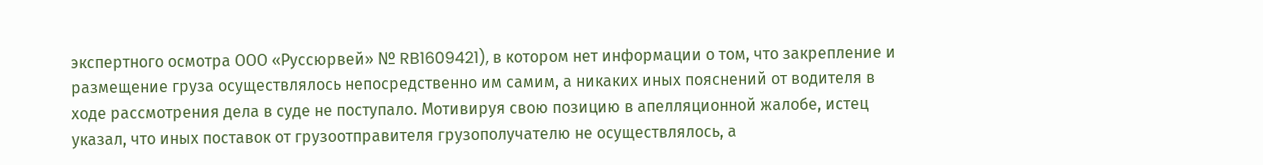экспертного осмотра ООО «Руссюрвей» № RB1609421), в котором нет информации о том, что закрепление и размещение груза осуществлялось непосредственно им самим, а никаких иных пояснений от водителя в ходе рассмотрения дела в суде не поступало. Мотивируя свою позицию в апелляционной жалобе, истец указал, что иных поставок от грузоотправителя грузополучателю не осуществлялось, а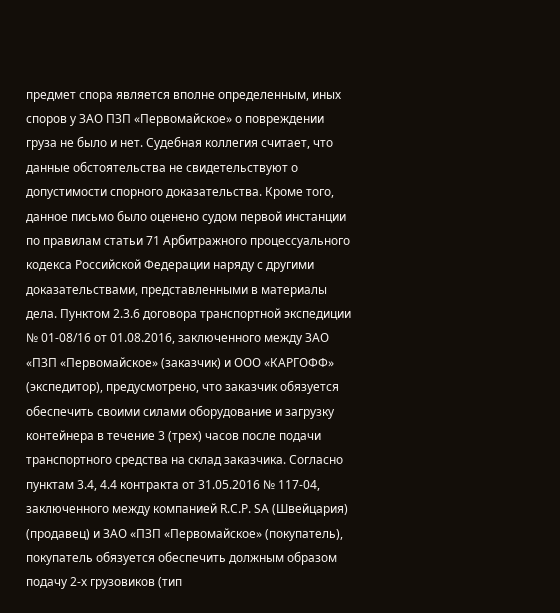предмет спора является вполне определенным, иных споров у ЗАО ПЗП «Первомайское» о повреждении груза не было и нет. Судебная коллегия считает, что данные обстоятельства не свидетельствуют о допустимости спорного доказательства. Кроме того, данное письмо было оценено судом первой инстанции по правилам статьи 71 Арбитражного процессуального кодекса Российской Федерации наряду с другими доказательствами, представленными в материалы дела. Пунктом 2.3.6 договора транспортной экспедиции № 01-08/16 от 01.08.2016, заключенного между ЗАО «ПЗП «Первомайское» (заказчик) и ООО «КАРГОФФ» (экспедитор), предусмотрено, что заказчик обязуется обеспечить своими силами оборудование и загрузку контейнера в течение 3 (трех) часов после подачи транспортного средства на склад заказчика. Согласно пунктам 3.4, 4.4 контракта от 31.05.2016 № 117-04, заключенного между компанией R.C.P. SA (Швейцария) (продавец) и ЗАО «ПЗП «Первомайское» (покупатель), покупатель обязуется обеспечить должным образом подачу 2-х грузовиков (тип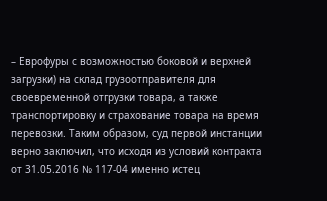– Еврофуры с возможностью боковой и верхней загрузки) на склад грузоотправителя для своевременной отгрузки товара, а также транспортировку и страхование товара на время перевозки. Таким образом, суд первой инстанции верно заключил, что исходя из условий контракта от 31.05.2016 № 117-04 именно истец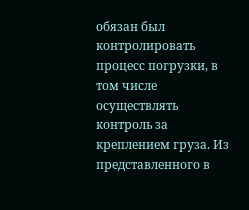обязан был контролировать процесс погрузки, в том числе осуществлять контроль за креплением груза. Из представленного в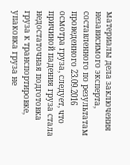материалы дела заключения независимого эксперта, составленного по результатам проведенного 23.09.2016 осмотра груза, следует, что причиной падения груза стала недостаточная подготовка груза к транспортировке, упаковка груза не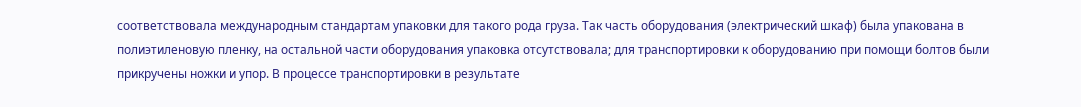соответствовала международным стандартам упаковки для такого рода груза. Так часть оборудования (электрический шкаф) была упакована в полиэтиленовую пленку, на остальной части оборудования упаковка отсутствовала; для транспортировки к оборудованию при помощи болтов были прикручены ножки и упор. В процессе транспортировки в результате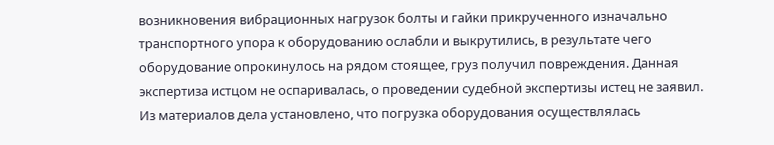возникновения вибрационных нагрузок болты и гайки прикрученного изначально транспортного упора к оборудованию ослабли и выкрутились, в результате чего оборудование опрокинулось на рядом стоящее, груз получил повреждения. Данная экспертиза истцом не оспаривалась, о проведении судебной экспертизы истец не заявил. Из материалов дела установлено, что погрузка оборудования осуществлялась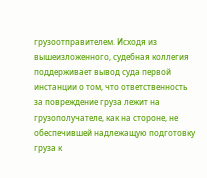грузоотправителем. Исходя из вышеизложенного, судебная коллегия поддерживает вывод суда первой инстанции о том, что ответственность за повреждение груза лежит на грузополучателе, как на стороне, не обеспечившей надлежащую подготовку груза к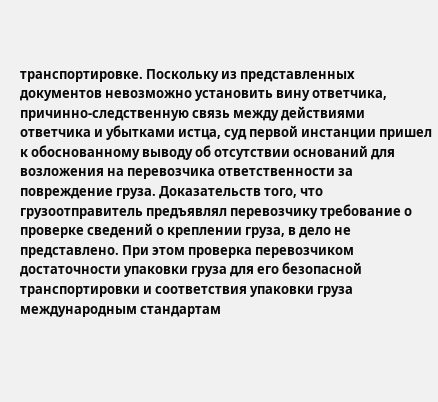транспортировке. Поскольку из представленных документов невозможно установить вину ответчика, причинно-следственную связь между действиями ответчика и убытками истца, суд первой инстанции пришел к обоснованному выводу об отсутствии оснований для возложения на перевозчика ответственности за повреждение груза. Доказательств того, что грузоотправитель предъявлял перевозчику требование о проверке сведений о креплении груза, в дело не представлено. При этом проверка перевозчиком достаточности упаковки груза для его безопасной транспортировки и соответствия упаковки груза международным стандартам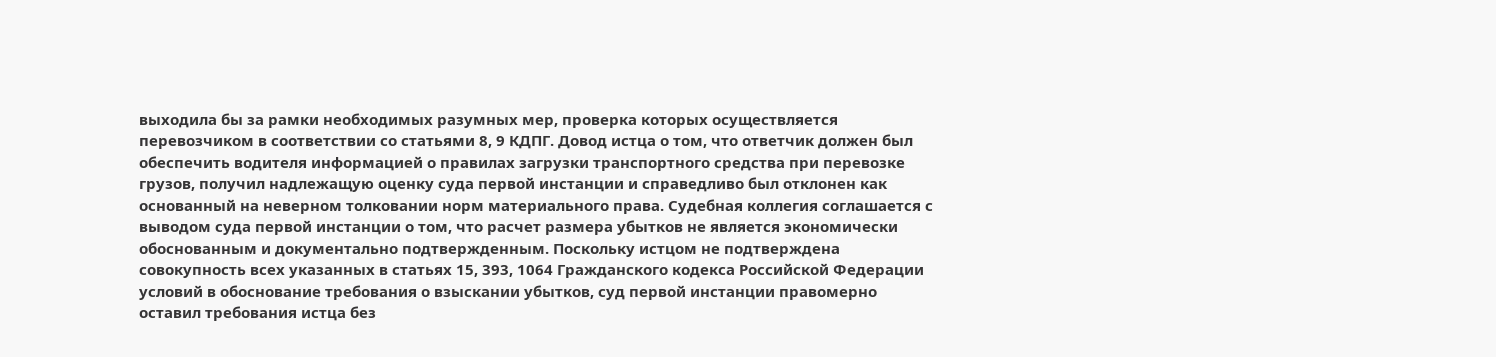выходила бы за рамки необходимых разумных мер, проверка которых осуществляется перевозчиком в соответствии со статьями 8, 9 КДПГ. Довод истца о том, что ответчик должен был обеспечить водителя информацией о правилах загрузки транспортного средства при перевозке грузов, получил надлежащую оценку суда первой инстанции и справедливо был отклонен как основанный на неверном толковании норм материального права. Судебная коллегия соглашается с выводом суда первой инстанции о том, что расчет размера убытков не является экономически обоснованным и документально подтвержденным. Поскольку истцом не подтверждена совокупность всех указанных в статьях 15, 393, 1064 Гражданского кодекса Российской Федерации условий в обоснование требования о взыскании убытков, суд первой инстанции правомерно оставил требования истца без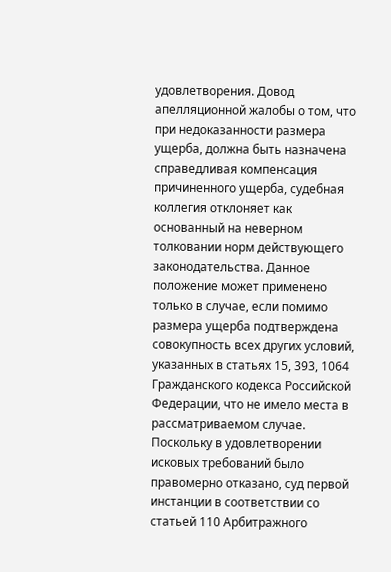удовлетворения. Довод апелляционной жалобы о том, что при недоказанности размера ущерба, должна быть назначена справедливая компенсация причиненного ущерба, судебная коллегия отклоняет как основанный на неверном толковании норм действующего законодательства. Данное положение может применено только в случае, если помимо размера ущерба подтверждена совокупность всех других условий, указанных в статьях 15, 393, 1064 Гражданского кодекса Российской Федерации, что не имело места в рассматриваемом случае. Поскольку в удовлетворении исковых требований было правомерно отказано, суд первой инстанции в соответствии со статьей 110 Арбитражного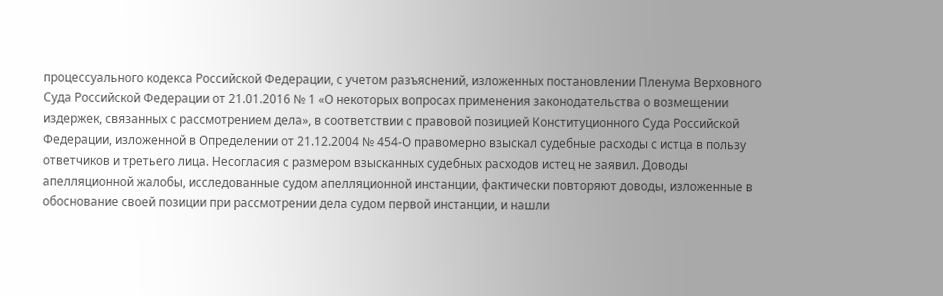процессуального кодекса Российской Федерации, с учетом разъяснений, изложенных постановлении Пленума Верховного Суда Российской Федерации от 21.01.2016 № 1 «О некоторых вопросах применения законодательства о возмещении издержек, связанных с рассмотрением дела», в соответствии с правовой позицией Конституционного Суда Российской Федерации, изложенной в Определении от 21.12.2004 № 454-О правомерно взыскал судебные расходы с истца в пользу ответчиков и третьего лица. Несогласия с размером взысканных судебных расходов истец не заявил. Доводы апелляционной жалобы, исследованные судом апелляционной инстанции, фактически повторяют доводы, изложенные в обоснование своей позиции при рассмотрении дела судом первой инстанции, и нашли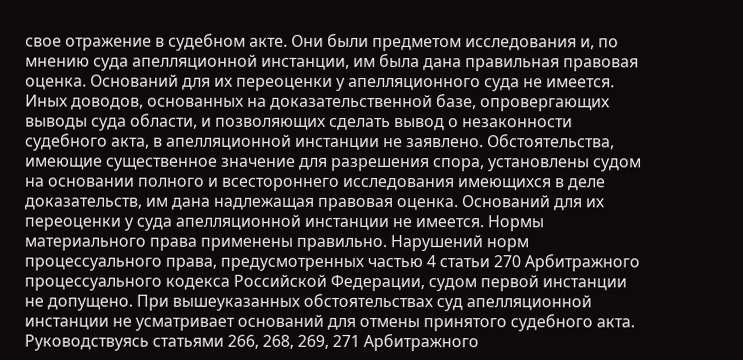свое отражение в судебном акте. Они были предметом исследования и, по мнению суда апелляционной инстанции, им была дана правильная правовая оценка. Оснований для их переоценки у апелляционного суда не имеется. Иных доводов, основанных на доказательственной базе, опровергающих выводы суда области, и позволяющих сделать вывод о незаконности судебного акта, в апелляционной инстанции не заявлено. Обстоятельства, имеющие существенное значение для разрешения спора, установлены судом на основании полного и всестороннего исследования имеющихся в деле доказательств, им дана надлежащая правовая оценка. Оснований для их переоценки у суда апелляционной инстанции не имеется. Нормы материального права применены правильно. Нарушений норм процессуального права, предусмотренных частью 4 статьи 270 Арбитражного процессуального кодекса Российской Федерации, судом первой инстанции не допущено. При вышеуказанных обстоятельствах суд апелляционной инстанции не усматривает оснований для отмены принятого судебного акта. Руководствуясь статьями 266, 268, 269, 271 Арбитражного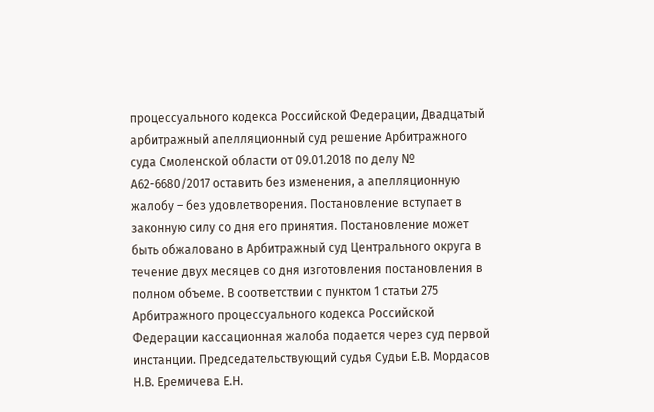процессуального кодекса Российской Федерации, Двадцатый арбитражный апелляционный суд решение Арбитражного суда Смоленской области от 09.01.2018 по делу № А62-6680/2017 оставить без изменения, а апелляционную жалобу – без удовлетворения. Постановление вступает в законную силу со дня его принятия. Постановление может быть обжаловано в Арбитражный суд Центрального округа в течение двух месяцев со дня изготовления постановления в полном объеме. В соответствии с пунктом 1 статьи 275 Арбитражного процессуального кодекса Российской Федерации кассационная жалоба подается через суд первой инстанции. Председательствующий судья Судьи Е.В. Мордасов Н.В. Еремичева Е.Н.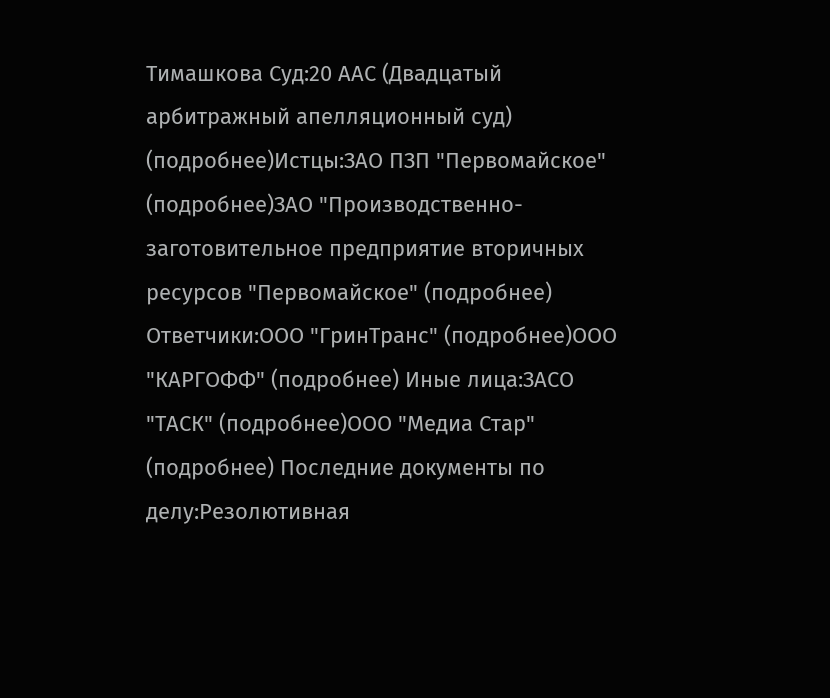Тимашкова Суд:20 ААС (Двадцатый арбитражный апелляционный суд) (подробнее)Истцы:ЗАО ПЗП "Первомайское" (подробнее)ЗАО "Производственно-заготовительное предприятие вторичных ресурсов "Первомайское" (подробнее) Ответчики:ООО "ГринТранс" (подробнее)ООО "КАРГОФФ" (подробнее) Иные лица:ЗАСО "ТАСК" (подробнее)ООО "Медиа Стар" (подробнее) Последние документы по делу:Резолютивная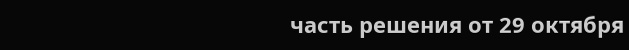часть решения от 29 октября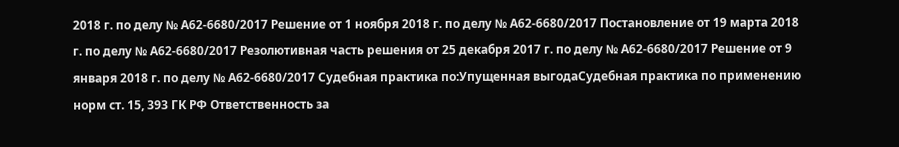2018 г. по делу № А62-6680/2017 Решение от 1 ноября 2018 г. по делу № А62-6680/2017 Постановление от 19 марта 2018 г. по делу № А62-6680/2017 Резолютивная часть решения от 25 декабря 2017 г. по делу № А62-6680/2017 Решение от 9 января 2018 г. по делу № А62-6680/2017 Судебная практика по:Упущенная выгодаСудебная практика по применению норм ст. 15, 393 ГК РФ Ответственность за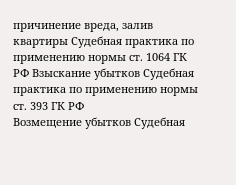причинение вреда, залив квартиры Судебная практика по применению нормы ст. 1064 ГК РФ Взыскание убытков Судебная практика по применению нормы ст. 393 ГК РФ
Возмещение убытков Судебная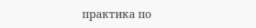практика по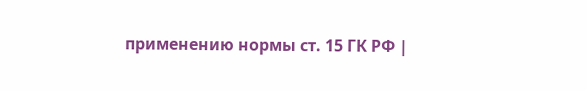применению нормы ст. 15 ГК РФ |